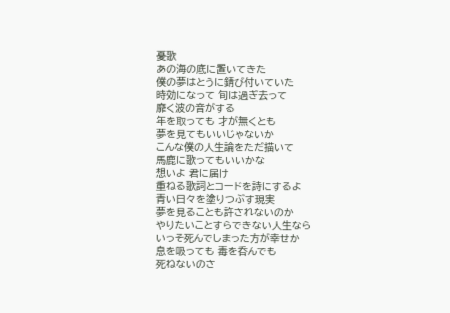憂歌
あの海の底に置いてきた
僕の夢はとうに錆び付いていた
時効になって 旬は過ぎ去って
靡く波の音がする
年を取っても 才が無くとも
夢を見てもいいじゃないか
こんな僕の人生論をただ描いて
馬鹿に歌ってもいいかな
想いよ 君に届け
重ねる歌詞とコードを詩にするよ
青い日々を塗りつぶす現実
夢を見ることも許されないのか
やりたいことすらできない人生なら
いっそ死んでしまった方が幸せか
息を吸っても 毒を呑んでも
死ねないのさ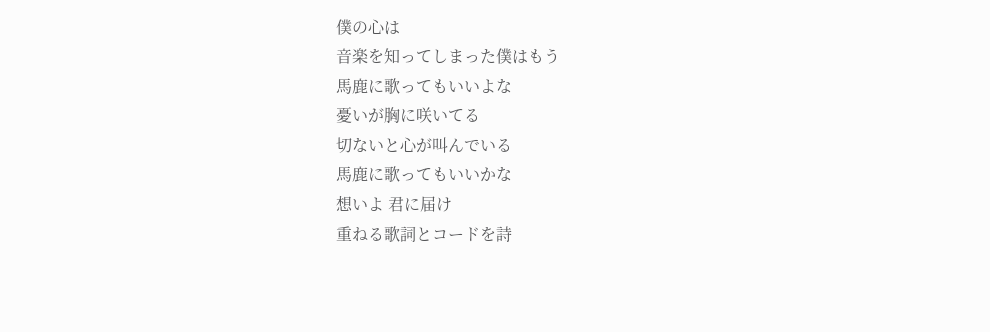僕の心は
音楽を知ってしまった僕はもう
馬鹿に歌ってもいいよな
憂いが胸に咲いてる
切ないと心が叫んでいる
馬鹿に歌ってもいいかな
想いよ 君に届け
重ねる歌詞とコードを詩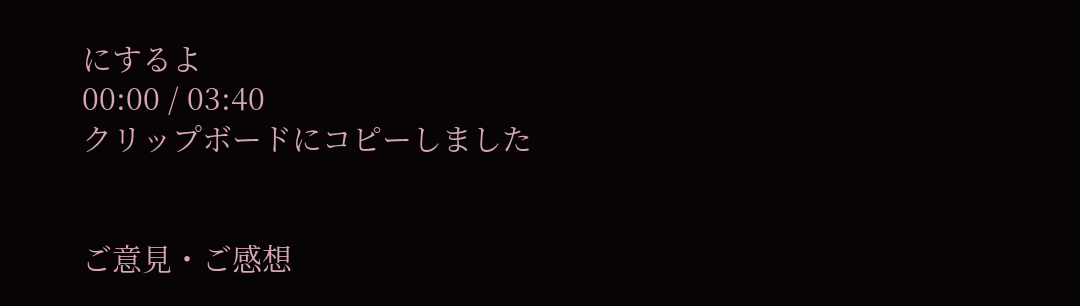にするよ
00:00 / 03:40
クリップボードにコピーしました


ご意見・ご感想